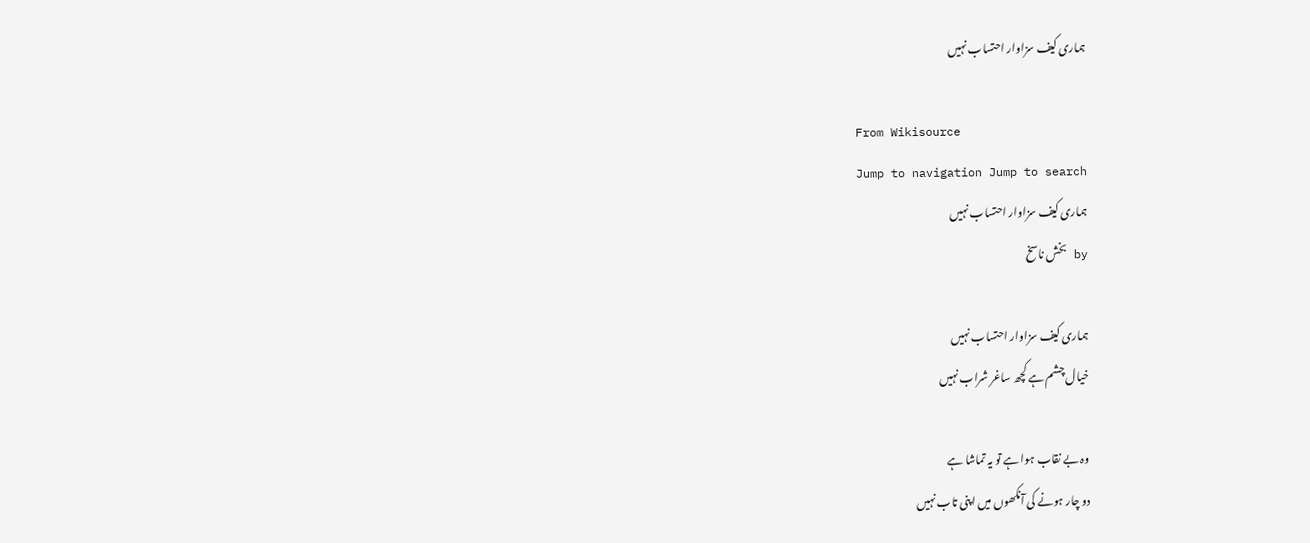ہماری کیف سزاوار احتساب نہیں

From Wikisource
Jump to navigation Jump to search
ہماری کیف سزاوار احتساب نہیں
by بخش ناسخ

ہماری کیف سزاوار احتساب نہیں
خیال چشم ہے کچھ ساغر شراب نہیں

وہ بے نقاب ہوا ہے تو یہ تماشا ہے
دو چار ہونے کی آنکھوں میں اپنی تاب نہیں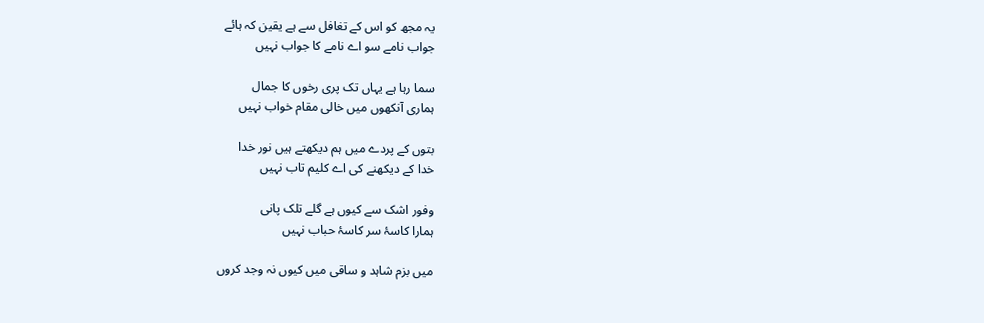یہ مجھ کو اس کے تغافل سے ہے یقین کہ ہائے
جواب نامے سو اے نامے کا جواب نہیں

سما رہا ہے یہاں تک پری رخوں کا جمال
ہماری آنکھوں میں خالی مقام خواب نہیں

بتوں کے پردے میں ہم دیکھتے ہیں نور خدا
خدا کے دیکھنے کی اے کلیم تاب نہیں

وفور اشک سے کیوں ہے گلے تلک پانی
ہمارا کاسۂ سر کاسۂ حباب نہیں

میں بزم شاہد و ساقی میں کیوں نہ وجد کروں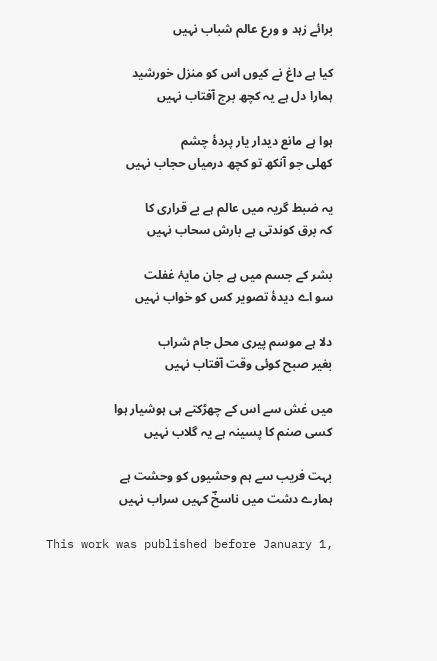برائے زہد و ورع عالم شباب نہیں

کیا ہے داغ نے کیوں اس کو منزل خورشید
ہمارا دل ہے یہ کچھ برج آفتاب نہیں

ہوا ہے مانع دیدار یار پردۂ چشم
کھلی جو آنکھ تو کچھ درمیاں حجاب نہیں

یہ ضبط گریہ میں عالم ہے بے قراری کا
کہ برق کوندتی ہے بارش سحاب نہیں

بشر کے جسم میں ہے جان مایۂ غفلت
سو اے دیدۂ تصویر کس کو خواب نہیں

دلا ہے موسم پیری محل جام شراب
بغیر صبح کوئی وقت آفتاب نہیں

میں غش سے اس کے چھڑکتے ہی ہوشیار ہوا
کسی صنم کا پسینہ ہے یہ گلاب نہیں

بہت فریب سے ہم وحشیوں کو وحشت ہے
ہمارے دشت میں ناسخؔ کہیں سراب نہیں

This work was published before January 1,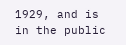1929, and is in the public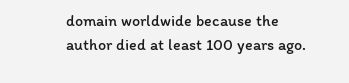domain worldwide because the author died at least 100 years ago.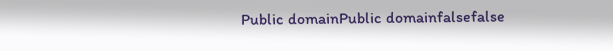Public domainPublic domainfalsefalse